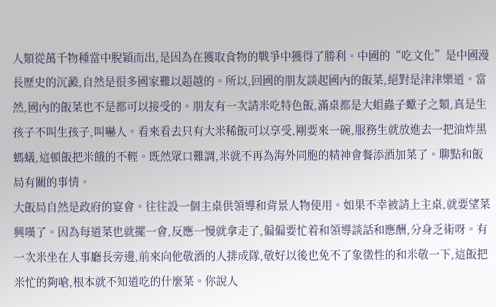人類從萬千物種當中脫穎而出,是因為在獲取食物的戰爭中獲得了勝利。中國的“吃文化”是中國漫長歷史的沉澱,自然是很多國家難以超越的。所以,回國的朋友談起國內的飯菜,絕對是津津樂道。當然,國內的飯菜也不是都可以接受的。朋友有一次請米吃特色飯,滿桌都是大蛆蟲子蠍子之類,真是生孩子不叫生孩子,叫嚇人。看來看去只有大米稀飯可以享受,剛要來一碗,服務生就放進去一把油炸黑螞蟻,這頓飯把米餓的不輕。既然眾口難調,米就不再為海外同胞的精神會餐添酒加菜了。聊點和飯局有關的事情。
大飯局自然是政府的宴會。往往設一個主桌供領導和背景人物使用。如果不幸被請上主桌,就要望菜興嘆了。因為每道菜也就擺一會,反應一慢就拿走了,偏偏要忙着和領導談話和應酬,分身乏術呀。有一次米坐在人事廳長旁邊,前來向他敬酒的人排成隊,敬好以後也免不了象徵性的和米敬一下,這飯把米忙的夠嗆,根本就不知道吃的什麼菜。你說人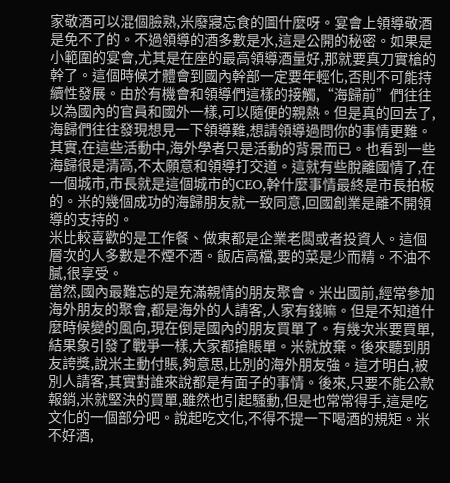家敬酒可以混個臉熟,米廢寢忘食的圖什麼呀。宴會上領導敬酒是免不了的。不過領導的酒多數是水,這是公開的秘密。如果是小範圍的宴會,尤其是在座的最高領導酒量好,那就要真刀實槍的幹了。這個時候才體會到國內幹部一定要年輕化,否則不可能持續性發展。由於有機會和領導們這樣的接觸,“海歸前”們往往以為國內的官員和國外一樣,可以隨便的親熱。但是真的回去了,海歸們往往發現想見一下領導難,想請領導過問你的事情更難。其實,在這些活動中,海外學者只是活動的背景而已。也看到一些海歸很是清高,不太願意和領導打交道。這就有些脫離國情了,在一個城市,市長就是這個城市的CEO,幹什麼事情最終是市長拍板的。米的幾個成功的海歸朋友就一致同意,回國創業是離不開領導的支持的。
米比較喜歡的是工作餐、做東都是企業老闆或者投資人。這個層次的人多數是不煙不酒。飯店高檔,要的菜是少而精。不油不膩,很享受。
當然,國內最難忘的是充滿親情的朋友聚會。米出國前,經常參加海外朋友的聚會,都是海外的人請客,人家有錢嘛。但是不知道什麼時候變的風向,現在倒是國內的朋友買單了。有幾次米要買單,結果象引發了戰爭一樣,大家都搶賬單。米就放棄。後來聽到朋友誇獎,說米主動付賬,夠意思,比別的海外朋友強。這才明白,被別人請客,其實對誰來說都是有面子的事情。後來,只要不能公款報銷,米就堅決的買單,雖然也引起騷動,但是也常常得手,這是吃文化的一個部分吧。說起吃文化,不得不提一下喝酒的規矩。米不好酒,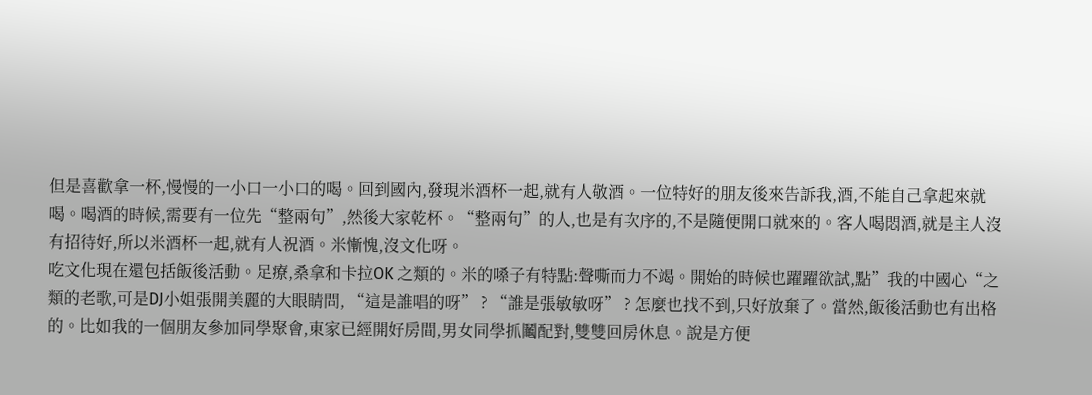但是喜歡拿一杯,慢慢的一小口一小口的喝。回到國內,發現米酒杯一起,就有人敬酒。一位特好的朋友後來告訴我,酒,不能自己拿起來就喝。喝酒的時候,需要有一位先“整兩句”,然後大家乾杯。“整兩句”的人,也是有次序的,不是隨便開口就來的。客人喝悶酒,就是主人沒有招待好,所以米酒杯一起,就有人祝酒。米慚愧,沒文化呀。
吃文化現在還包括飯後活動。足療,桑拿和卡拉OK 之類的。米的嗓子有特點:聲嘶而力不竭。開始的時候也躍躍欲試,點”我的中國心“之類的老歌,可是DJ小姐張開美麗的大眼睛問, “這是誰唱的呀” ? “誰是張敏敏呀” ? 怎麼也找不到,只好放棄了。當然,飯後活動也有出格的。比如我的一個朋友參加同學聚會,東家已經開好房間,男女同學抓鬮配對,雙雙回房休息。說是方便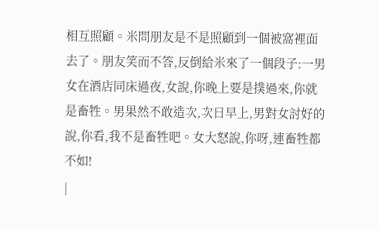相互照顧。米問朋友是不是照顧到一個被窩裡面去了。朋友笑而不答,反倒給米來了一個段子:一男女在酒店同床過夜,女說,你晚上要是撲過來,你就是畜牲。男果然不敢造次,次日早上,男對女討好的說,你看,我不是畜牲吧。女大怒說,你呀,連畜牲都不如!
|